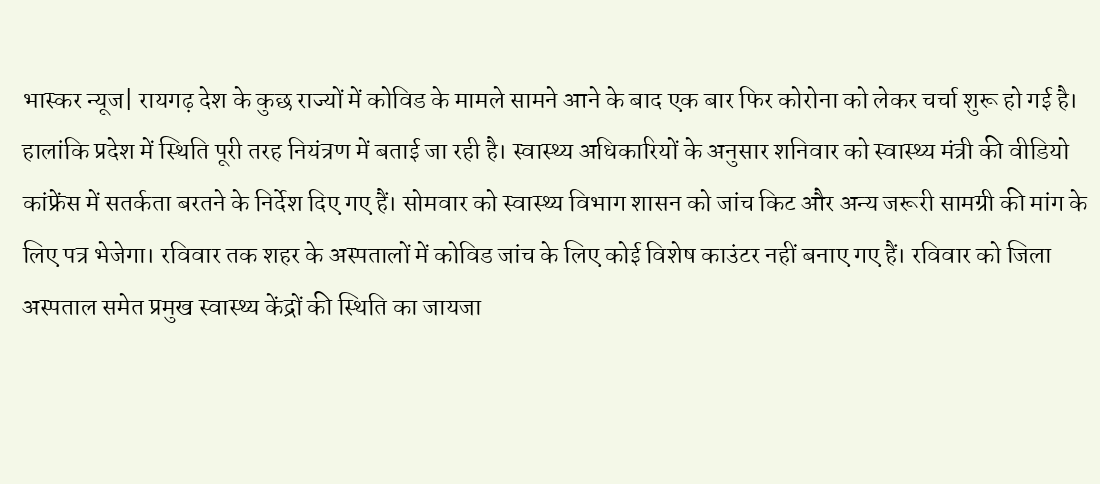भास्कर न्यूज| रायगढ़ देश के कुछ राज्यों में कोविड के मामले सामने आने के बाद एक बार फिर कोरोना को लेकर चर्चा शुरू हो गई है। हालांकि प्रदेश में स्थिति पूरी तरह नियंत्रण में बताई जा रही है। स्वास्थ्य अधिकारियों के अनुसार शनिवार को स्वास्थ्य मंत्री की वीडियो कांफ्रेंस में सतर्कता बरतने के निर्देश दिए गए हैं। सोमवार को स्वास्थ्य विभाग शासन को जांच किट और अन्य जरूरी सामग्री की मांग के लिए पत्र भेजेगा। रविवार तक शहर के अस्पतालों में कोविड जांच के लिए कोई विशेष काउंटर नहीं बनाए गए हैं। रविवार को जिला अस्पताल समेत प्रमुख स्वास्थ्य केंद्रों की स्थिति का जायजा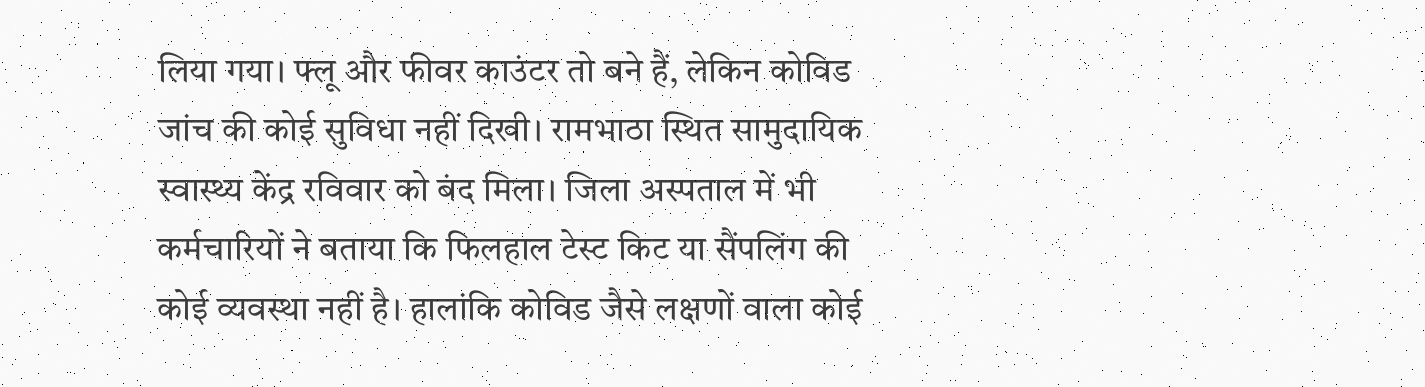लिया गया। फ्लू और फीवर काउंटर तो बने हैं, लेकिन कोविड जांच की कोई सुविधा नहीं दिखी। रामभाठा स्थित सामुदायिक स्वास्थ्य केंद्र रविवार को बंद मिला। जिला अस्पताल में भी कर्मचारियों ने बताया कि फिलहाल टेस्ट किट या सैंपलिंग की कोई व्यवस्था नहीं है। हालांकि कोविड जैसे लक्षणों वाला कोई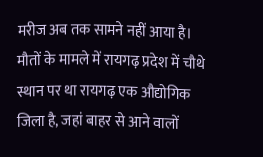मरीज अब तक सामने नहीं आया है। मौतों के मामले में रायगढ़ प्रदेश में चौथे स्थान पर था रायगढ़ एक औद्योगिक जिला है, जहां बाहर से आने वालों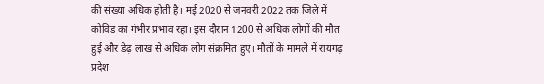की संख्या अधिक होती है। मई 2020 से जनवरी 2022 तक जिले में कोविड का गंभीर प्रभाव रहा। इस दौरान 1200 से अधिक लोगों की मौत हुई और डेढ़ लाख से अधिक लोग संक्रमित हुए। मौतों के मामले में रायगढ़ प्रदेश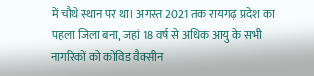में चौथे स्थान पर था। अगस्त 2021 तक रायगढ़ प्रदेश का पहला जिला बना, जहां 18 वर्ष से अधिक आयु के सभी नागरिकों को कोविड वैक्सीन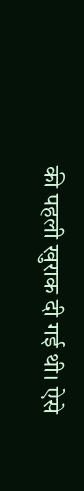की पहली खुराक दी गई थी। ऐसे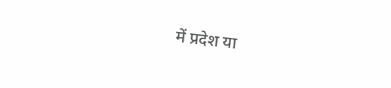में प्रदेश या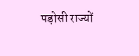पड़ोसी राज्यों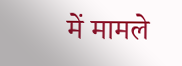में मामले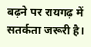बढ़ने पर रायगढ़ में सतर्कता जरूरी है।